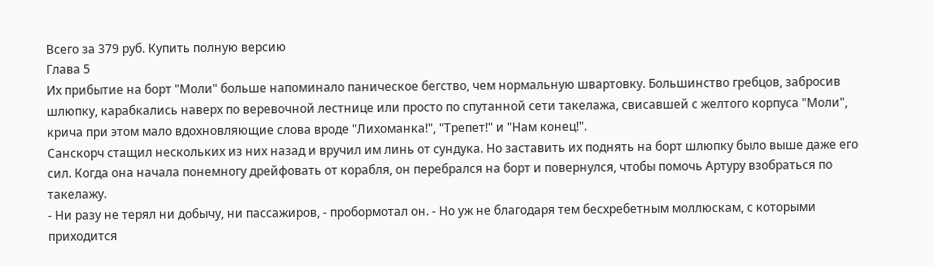Всего за 379 руб. Купить полную версию
Глава 5
Их прибытие на борт "Моли" больше напоминало паническое бегство, чем нормальную швартовку. Большинство гребцов, забросив шлюпку, карабкались наверх по веревочной лестнице или просто по спутанной сети такелажа, свисавшей с желтого корпуса "Моли", крича при этом мало вдохновляющие слова вроде "Лихоманка!", "Трепет!" и "Нам конец!".
Санскорч стащил нескольких из них назад и вручил им линь от сундука. Но заставить их поднять на борт шлюпку было выше даже его сил. Когда она начала понемногу дрейфовать от корабля, он перебрался на борт и повернулся, чтобы помочь Артуру взобраться по такелажу.
- Ни разу не терял ни добычу, ни пассажиров, - пробормотал он. - Но уж не благодаря тем бесхребетным моллюскам, с которыми приходится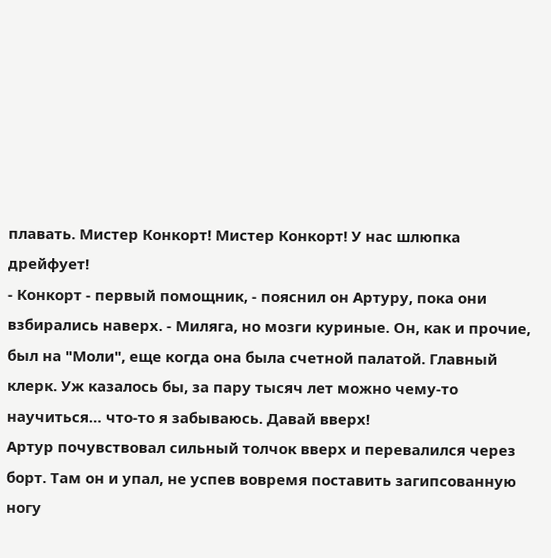плавать. Мистер Конкорт! Мистер Конкорт! У нас шлюпка дрейфует!
- Конкорт - первый помощник, - пояснил он Артуру, пока они взбирались наверх. - Миляга, но мозги куриные. Он, как и прочие, был на "Моли", еще когда она была счетной палатой. Главный клерк. Уж казалось бы, за пару тысяч лет можно чему-то научиться… что-то я забываюсь. Давай вверх!
Артур почувствовал сильный толчок вверх и перевалился через борт. Там он и упал, не успев вовремя поставить загипсованную ногу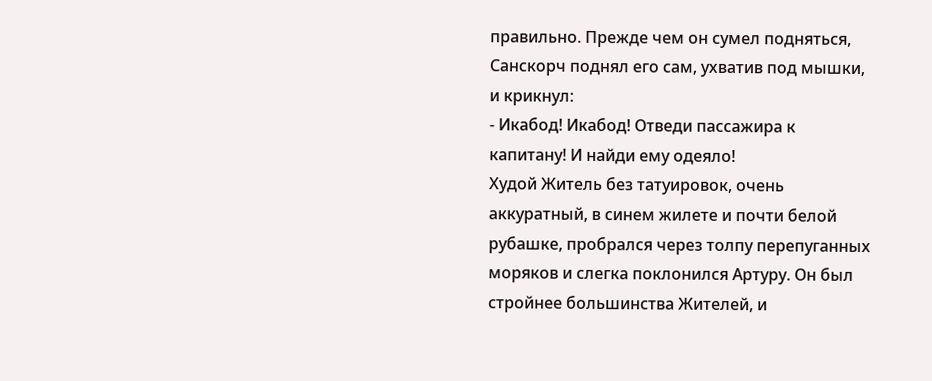правильно. Прежде чем он сумел подняться, Санскорч поднял его сам, ухватив под мышки, и крикнул:
- Икабод! Икабод! Отведи пассажира к капитану! И найди ему одеяло!
Худой Житель без татуировок, очень аккуратный, в синем жилете и почти белой рубашке, пробрался через толпу перепуганных моряков и слегка поклонился Артуру. Он был стройнее большинства Жителей, и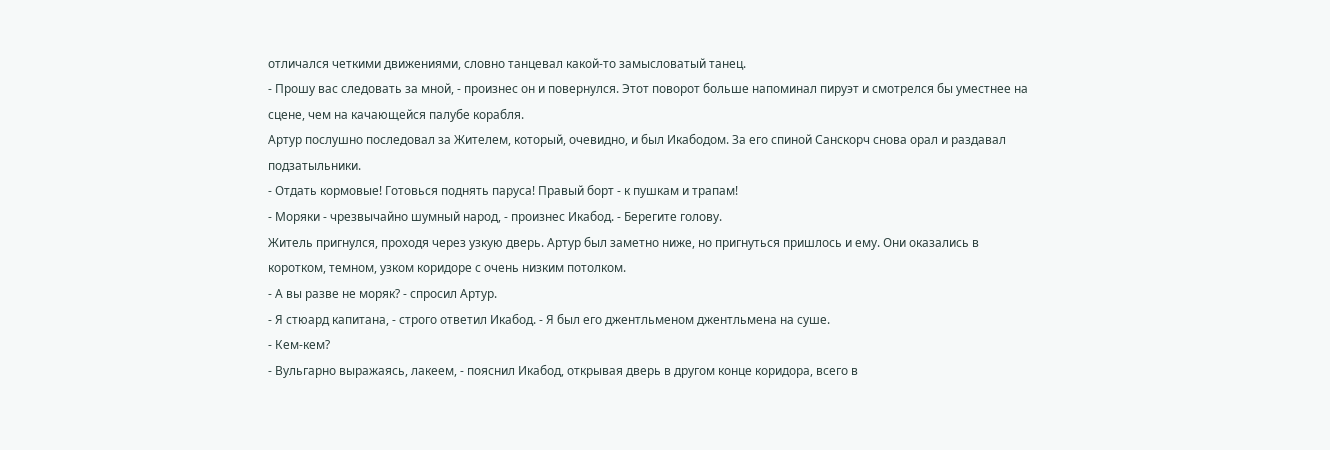отличался четкими движениями, словно танцевал какой-то замысловатый танец.
- Прошу вас следовать за мной, - произнес он и повернулся. Этот поворот больше напоминал пируэт и смотрелся бы уместнее на сцене, чем на качающейся палубе корабля.
Артур послушно последовал за Жителем, который, очевидно, и был Икабодом. За его спиной Санскорч снова орал и раздавал подзатыльники.
- Отдать кормовые! Готовься поднять паруса! Правый борт - к пушкам и трапам!
- Моряки - чрезвычайно шумный народ, - произнес Икабод. - Берегите голову.
Житель пригнулся, проходя через узкую дверь. Артур был заметно ниже, но пригнуться пришлось и ему. Они оказались в коротком, темном, узком коридоре с очень низким потолком.
- А вы разве не моряк? - спросил Артур.
- Я стюард капитана, - строго ответил Икабод. - Я был его джентльменом джентльмена на суше.
- Кем-кем?
- Вульгарно выражаясь, лакеем, - пояснил Икабод, открывая дверь в другом конце коридора, всего в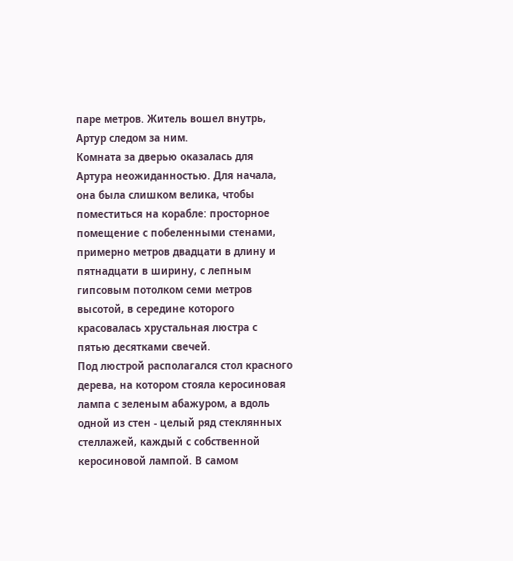паре метров. Житель вошел внутрь, Артур следом за ним.
Комната за дверью оказалась для Артура неожиданностью. Для начала, она была слишком велика, чтобы поместиться на корабле: просторное помещение с побеленными стенами, примерно метров двадцати в длину и пятнадцати в ширину, с лепным гипсовым потолком семи метров высотой, в середине которого красовалась хрустальная люстра с пятью десятками свечей.
Под люстрой располагался стол красного дерева, на котором стояла керосиновая лампа с зеленым абажуром, а вдоль одной из стен - целый ряд стеклянных стеллажей, каждый с собственной керосиновой лампой. В самом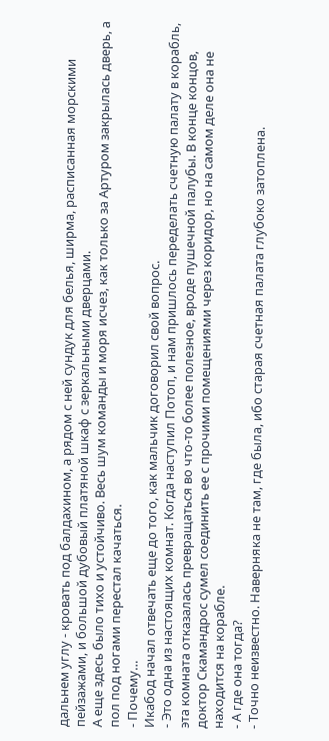дальнем углу - кровать под балдахином, а рядом с ней сундук для белья, ширма, расписанная морскими пейзажами, и большой дубовый платяной шкаф с зеркальными дверцами.
А еще здесь было тихо и устойчиво. Весь шум команды и моря исчез, как только за Артуром закрылась дверь, а пол под ногами перестал качаться.
- Почему…
Икабод начал отвечать еще до того, как мальчик договорил свой вопрос.
- Это одна из настоящих комнат. Когда наступил Потоп, и нам пришлось переделать счетную палату в корабль, эта комната отказалась превращаться во что-то более полезное, вроде пушечной палубы. В конце концов, доктор Скамандрос сумел соединить ее с прочими помещениями через коридор, но на самом деле она не находится на корабле.
- А где она тогда?
- Точно неизвестно. Наверняка не там, где была, ибо старая счетная палата глубоко затоплена.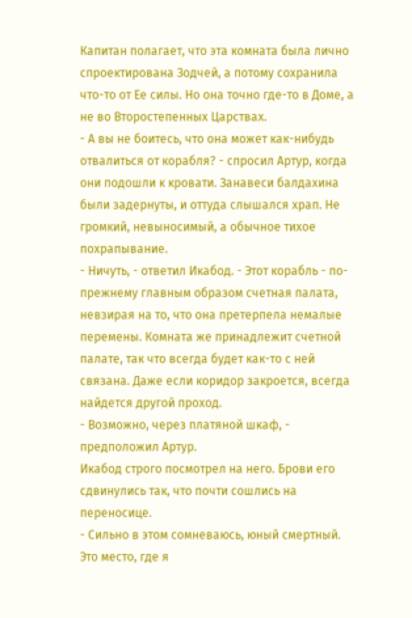Капитан полагает, что эта комната была лично спроектирована Зодчей, а потому сохранила что-то от Ее силы. Но она точно где-то в Доме, а не во Второстепенных Царствах.
- А вы не боитесь, что она может как-нибудь отвалиться от корабля? - спросил Артур, когда они подошли к кровати. Занавеси балдахина были задернуты, и оттуда слышался храп. Не громкий, невыносимый, а обычное тихое похрапывание.
- Ничуть, - ответил Икабод. - Этот корабль - по-прежнему главным образом счетная палата, невзирая на то, что она претерпела немалые перемены. Комната же принадлежит счетной палате, так что всегда будет как-то с ней связана. Даже если коридор закроется, всегда найдется другой проход.
- Возможно, через платяной шкаф, - предположил Артур.
Икабод строго посмотрел на него. Брови его сдвинулись так, что почти сошлись на переносице.
- Сильно в этом сомневаюсь, юный смертный. Это место, где я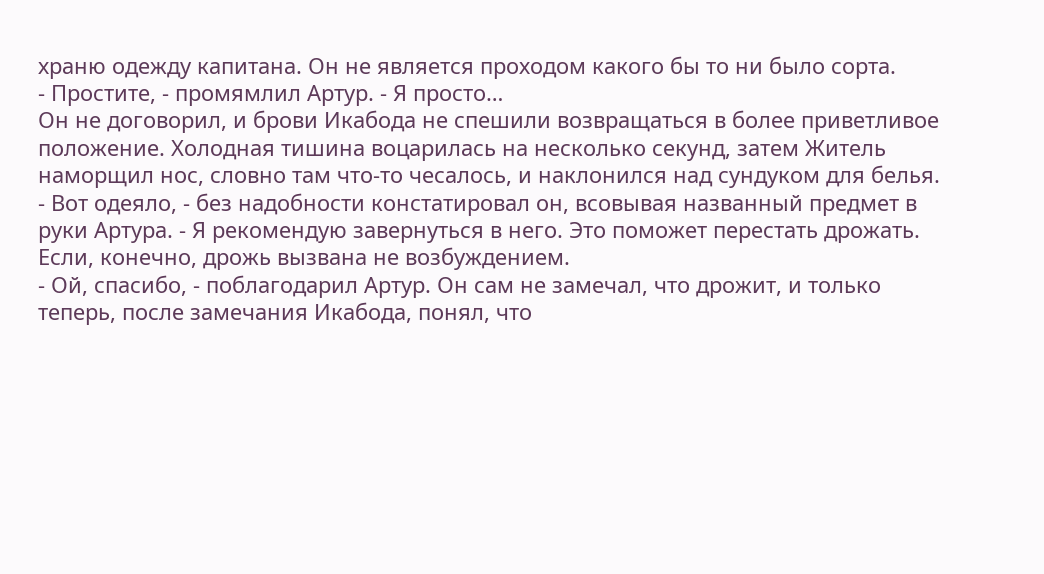храню одежду капитана. Он не является проходом какого бы то ни было сорта.
- Простите, - промямлил Артур. - Я просто…
Он не договорил, и брови Икабода не спешили возвращаться в более приветливое положение. Холодная тишина воцарилась на несколько секунд, затем Житель наморщил нос, словно там что-то чесалось, и наклонился над сундуком для белья.
- Вот одеяло, - без надобности констатировал он, всовывая названный предмет в руки Артура. - Я рекомендую завернуться в него. Это поможет перестать дрожать. Если, конечно, дрожь вызвана не возбуждением.
- Ой, спасибо, - поблагодарил Артур. Он сам не замечал, что дрожит, и только теперь, после замечания Икабода, понял, что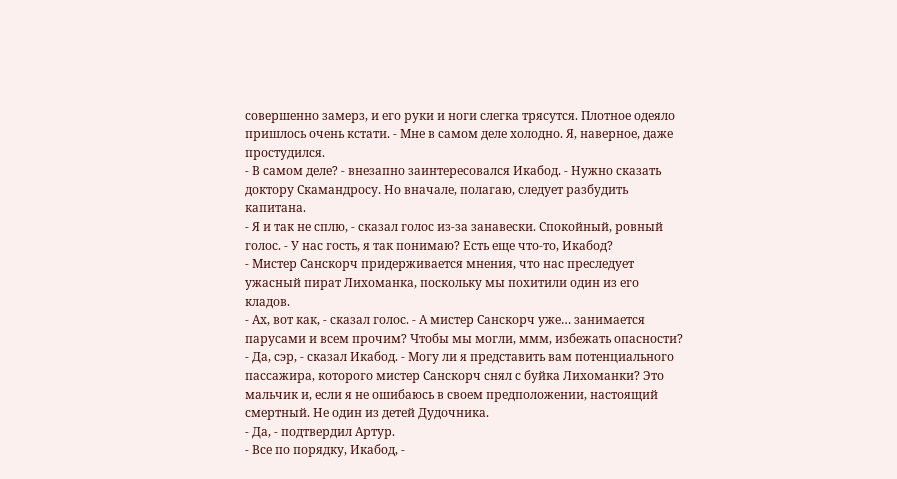совершенно замерз, и его руки и ноги слегка трясутся. Плотное одеяло пришлось очень кстати. - Мне в самом деле холодно. Я, наверное, даже простудился.
- В самом деле? - внезапно заинтересовался Икабод. - Нужно сказать доктору Скамандросу. Но вначале, полагаю, следует разбудить капитана.
- Я и так не сплю, - сказал голос из-за занавески. Спокойный, ровный голос. - У нас гость, я так понимаю? Есть еще что-то, Икабод?
- Мистер Санскорч придерживается мнения, что нас преследует ужасный пират Лихоманка, поскольку мы похитили один из его кладов.
- Ах, вот как, - сказал голос. - А мистер Санскорч уже… занимается парусами и всем прочим? Чтобы мы могли, ммм, избежать опасности?
- Да, сэр, - сказал Икабод. - Могу ли я представить вам потенциального пассажира, которого мистер Санскорч снял с буйка Лихоманки? Это мальчик и, если я не ошибаюсь в своем предположении, настоящий смертный. Не один из детей Дудочника.
- Да, - подтвердил Артур.
- Все по порядку, Икабод, -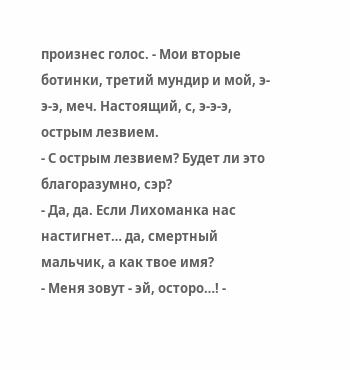произнес голос. - Мои вторые ботинки, третий мундир и мой, э-э-э, меч. Настоящий, с, э-э-э, острым лезвием.
- С острым лезвием? Будет ли это благоразумно, сэр?
- Да, да. Если Лихоманка нас настигнет… да, смертный мальчик, а как твое имя?
- Меня зовут - эй, осторо…! -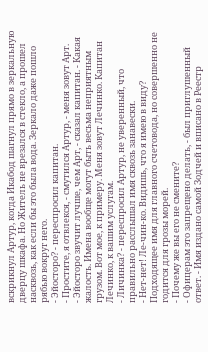вскрикнул Артур, когда Икабод шагнул прямо в зеркальную дверцу шкафа. Но Житель не врезался в стекло, а прошел насквозь, как если бы это была вода. Зеркало даже пошло рябью вокруг него.
- Эйосторо? - переспросил капитан.
- Простите, я отвлекся, - смутился Артур, - меня зовут Арт.
- Эйосторо звучит лучше, чем Арт, - сказал капитан. - Какая жалость. Имена вообще могут быть весьма неприятным грузом. Вот мое, к примеру. Меня зовут Лечинко. Капитан Лечинко, к вашим услугам.
- Личинка? - переспросил Артур, не уверенный, что правильно расслышал имя сквозь занавески.
- Нет-нет! Ле-чин-ко. Видишь, что я имею в виду? Подходящее имя для главного счетовода, но совершенно не годится для грозы морей.
- Почему же вы его не смените?
- Офицерам это запрещено делать, - был приглушенный ответ. - Имя издано самой Зодчей и вписано в Реестр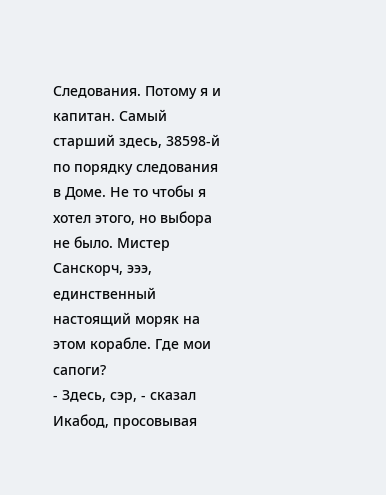Следования. Потому я и капитан. Самый старший здесь, 38598-й по порядку следования в Доме. Не то чтобы я хотел этого, но выбора не было. Мистер Санскорч, эээ, единственный настоящий моряк на этом корабле. Где мои сапоги?
- Здесь, сэр, - сказал Икабод, просовывая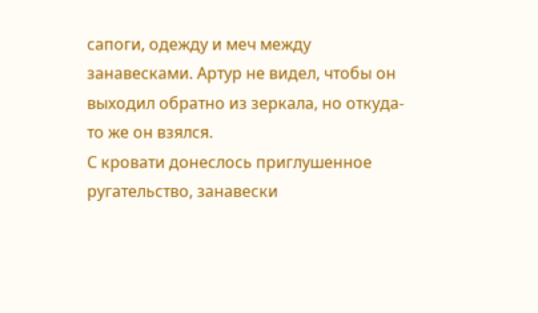сапоги, одежду и меч между занавесками. Артур не видел, чтобы он выходил обратно из зеркала, но откуда-то же он взялся.
С кровати донеслось приглушенное ругательство, занавески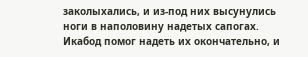заколыхались, и из-под них высунулись ноги в наполовину надетых сапогах. Икабод помог надеть их окончательно, и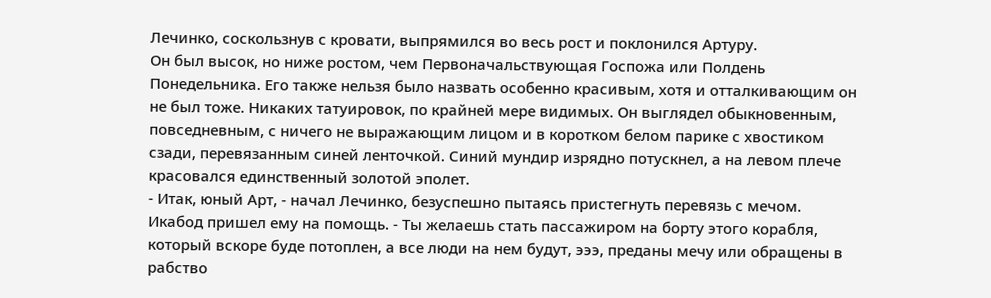Лечинко, соскользнув с кровати, выпрямился во весь рост и поклонился Артуру.
Он был высок, но ниже ростом, чем Первоначальствующая Госпожа или Полдень Понедельника. Его также нельзя было назвать особенно красивым, хотя и отталкивающим он не был тоже. Никаких татуировок, по крайней мере видимых. Он выглядел обыкновенным, повседневным, с ничего не выражающим лицом и в коротком белом парике с хвостиком сзади, перевязанным синей ленточкой. Синий мундир изрядно потускнел, а на левом плече красовался единственный золотой эполет.
- Итак, юный Арт, - начал Лечинко, безуспешно пытаясь пристегнуть перевязь с мечом. Икабод пришел ему на помощь. - Ты желаешь стать пассажиром на борту этого корабля, который вскоре буде потоплен, а все люди на нем будут, эээ, преданы мечу или обращены в рабство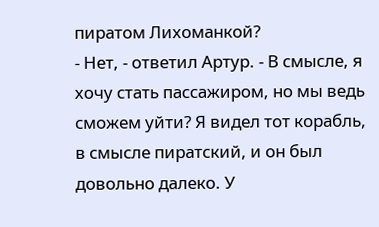пиратом Лихоманкой?
- Нет, - ответил Артур. - В смысле, я хочу стать пассажиром, но мы ведь сможем уйти? Я видел тот корабль, в смысле пиратский, и он был довольно далеко. У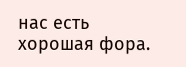нас есть хорошая фора.